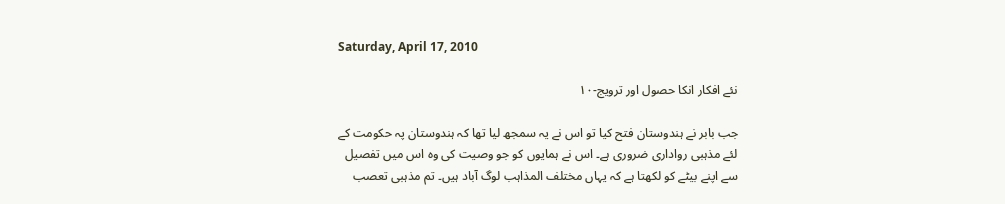Saturday, April 17, 2010

نئے افکار انکا حصول اور ترویج-۱۰

جب بابر نے ہندوستان فتح کیا تو اس نے یہ سمجھ لیا تھا کہ ہندوستان پہ حکومت کے لئے مذہبی رواداری ضروری ہے۔ اس نے ہمایوں کو جو وصیت کی وہ اس میں تفصیل سے اپنے بیٹے کو لکھتا ہے کہ یہاں مختلف المذاہب لوگ آباد ہیں۔ تم مذہبی تعصب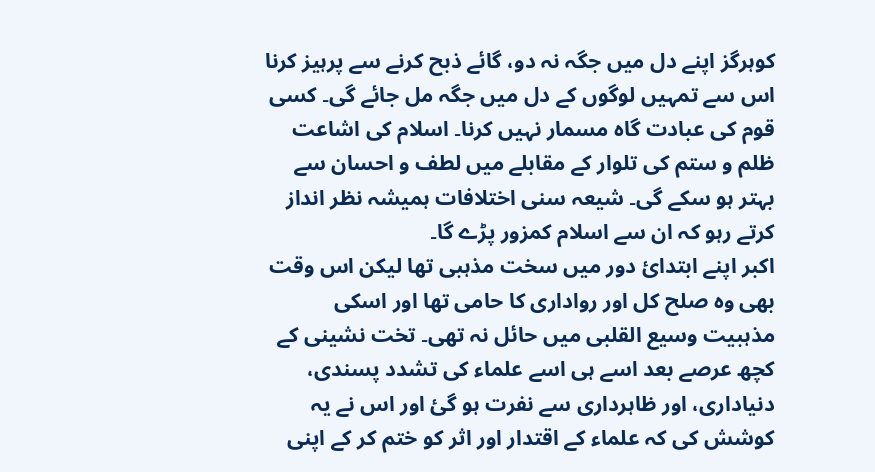کوہرگز اپنے دل میں جگہ نہ دو، گائے ذبح کرنے سے پرہیز کرنا اس سے تمہیں لوگوں کے دل میں جگہ مل جائے گی۔ کسی قوم کی عبادت گاہ مسمار نہیں کرنا۔ اسلام کی اشاعت ظلم و ستم کی تلوار کے مقابلے میں لطف و احسان سے بہتر ہو سکے گی۔ شیعہ سنی اختلافات ہمیشہ نظر انداز کرتے رہو کہ ان سے اسلام کمزور پڑے گا۔
اکبر اپنے ابتدائ دور میں سخت مذہبی تھا لیکن اس وقت بھی وہ صلح کل اور رواداری کا حامی تھا اور اسکی مذہبیت وسیع القلبی میں حائل نہ تھی۔ تخت نشینی کے کچھ عرصے بعد اسے ہی اسے علماء کی تشدد پسندی، دنیاداری، اور ظاہرداری سے نفرت ہو گئ اور اس نے یہ کوشش کی کہ علماء کے اقتدار اور اثر کو ختم کر کے اپنی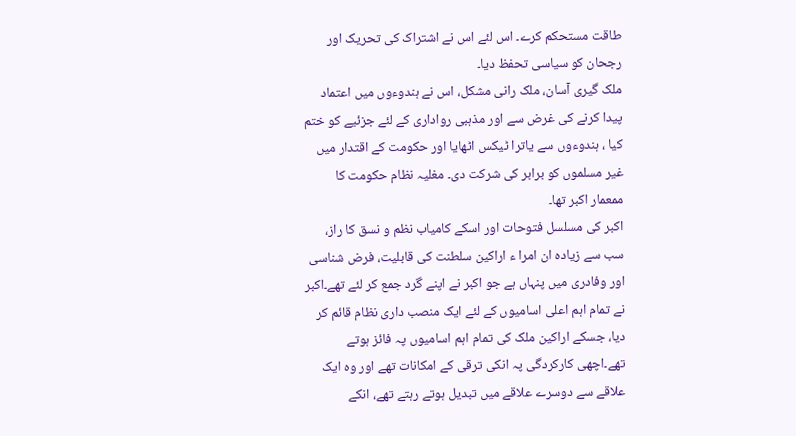طاقت مستحکم کرے۔ اس لئے اس نے اشتراک کی تحریک اور رجحان کو سیاسی تحفظ دیا۔
ملک گیری آسان، ملک رانی مشکل، اس نے ہندوءوں میں اعتماد پیدا کرنے کی غرض سے اور مذہبی رواداری کے لئے جزئیے کو ختم کیا ، ہندوءوں سے یاترا ٹیکس اٹھایا اور حکومت کے اقتدار میں غیر مسلموں کو برابر کی شرکت دی۔ مغلیہ نظام حکومت کا ممعمار اکبر تھا۔
اکبر کی مسلسل فتوحات اور اسکے کامیاب نظم و نسق کا راز، سب سے زیادہ ان امرا ء اراکین سلطنت کی قابلیت، فرض شناسی اور وفادری میں پنہاں ہے جو اکبر نے اپنے گرد جمع کر لئے تھے۔اکبر نے تمام اہم اعلی اسامیوں کے لئے ایک منصب داری نظام قائم کر دیا، جسکے اراکین ملک کی تمام اہم اسامیوں پہ فائز ہوتے تھے۔اچھی کارکردگی پہ انکی ترقی کے امکانات تھے اور وہ ایک علاقے سے دوسرے علاقے میں تبدیل ہوتے رہتے تھے، انکے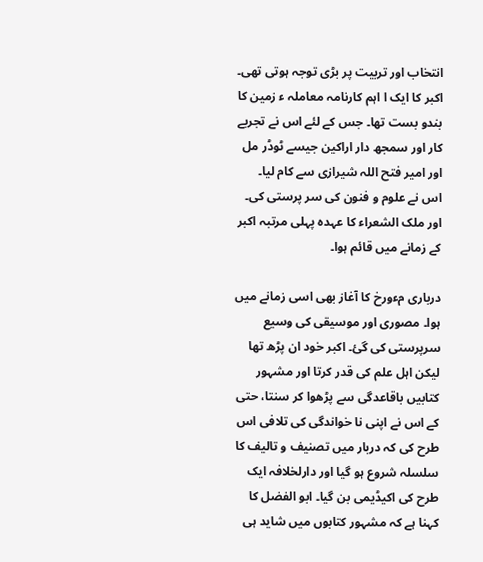انتخاب اور تربیت پر بڑی توجہ ہوتی تھی۔
اکبر کا ایک ا اہم کارنامہ معاملہ ء زمین کا بندو بست تھا۔ جس کے لئے اس نے تجربے کار اور سمجھ دار اراکین جیسے ٹوڈر مل اور امیر فتح اللہ شیرازی سے کام لیا۔
اس نے علوم و فنون کی سر پرستی کی۔ اور ملک الشعراء کا عہدہ پہلی مرتبہ اکبر کے زمانے میں قائم ہوا۔

درباری مءورخ کا آغاز بھی اسی زمانے میں ہوا۔ مصوری اور موسیقی کی وسیع سرپرستی کی گئ۔ اکبر خود ان پڑھ تھا لیکن اہل علم کی قدر کرتا اور مشہور کتابیں باقاعدگی سے پڑھوا کر سنتا، حتی کے اس نے اپنی نا خواندگی کی تلافی اس طرح کی کہ دربار میں تصنیف و تالیف کا سلسلہ شروع ہو گیا اور دارلخلافہ ایک طرح کی اکیڈیمی بن گیا۔ ابو الفضل کا کہنا ہے کہ مشہور کتابوں میں شاید ہی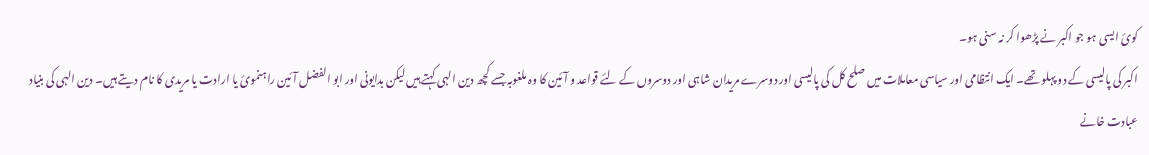کوئ ایسی ہو جو اکبر نے پڑھوا کر نہ سنی ہو۔
اکبر کی پالیسی کے دو پہلو تھے۔ ایک انتظامی اور سیاسی معاملات میں صلح کل کی پالیسی اور دوسرے مریدان شاہی اور دوسروں کے لئے قواعد و آئین کا وہ ملغوبہ جسے کچھ دین الہی کہتے ہیں لیکن بدایونی اور ابو الفضل آئین راہنموئ یا ارادت یا مریدی کا نام دیتے ہیں۔ دین الہی کی بنیاد عبادت خانے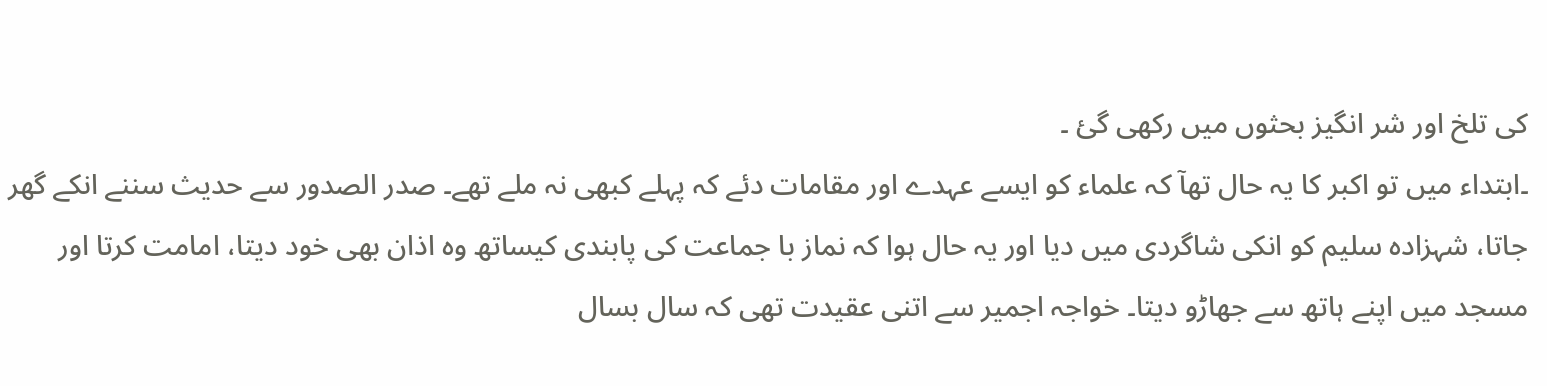کی تلخ اور شر انگیز بحثوں میں رکھی گئ ۔
۔ابتداء میں تو اکبر کا یہ حال تھآ کہ علماء کو ایسے عہدے اور مقامات دئے کہ پہلے کبھی نہ ملے تھے۔ صدر الصدور سے حدیث سننے انکے گھر جاتا، شہزادہ سلیم کو انکی شاگردی میں دیا اور یہ حال ہوا کہ نماز با جماعت کی پابندی کیساتھ وہ اذان بھی خود دیتا، امامت کرتا اور مسجد میں اپنے ہاتھ سے جھاڑو دیتا۔ خواجہ اجمیر سے اتنی عقیدت تھی کہ سال بسال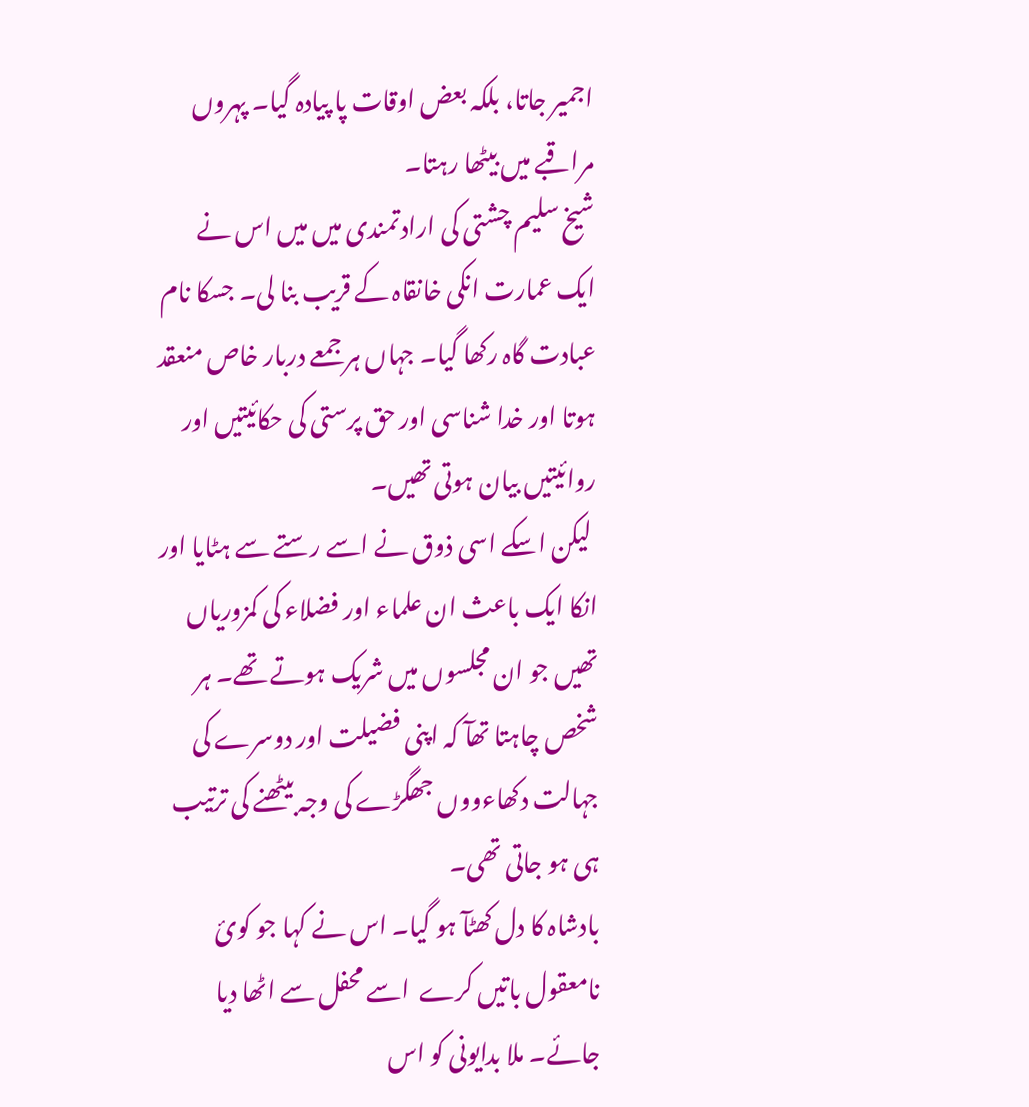اجمیر جاتا، بلکہ بعض اوقات پا پیادہ گیا۔ پہروں مراقبے میں بیٹھا رہتا۔
شیخ سلیم چشتی کی ارادتمندی میں میں اس نے ایک عمارت انکی خانقاہ کے قریب بنا لی۔ جسکا نام عبادت گاہ رکھا گیا۔ جہاں ہر جمعے دربار خاص منعقد ہوتا اور خدا شناسی اور حق پرستی کی حکائیتیں اور روائیتیں بیان ہوتی تھیں۔
 لیکن اسکے اسی ذوق نے اسے رستے سے ہٹایا اور انکا ایک باعث ان علماء اور فضلاء کی کمزوریاں تھیں جو ان مجلسوں میں شریک ہوتے تھے۔ ہر شخص چاہتا تھآ کہ اپنی فضیلت اور دوسرے کی جہالت دکھاءووں جھگڑے کی وجہ بیٹھنے کی ترتیب ہی ہو جاتی تھی۔
بادشاہ کا دل کھٹآ ہو گیا۔ اس نے کہا جو کوئ نامعقول باتیں کرے  اسے محفل سے اٹھا دیا جائے۔ ملا بدایونی کو اس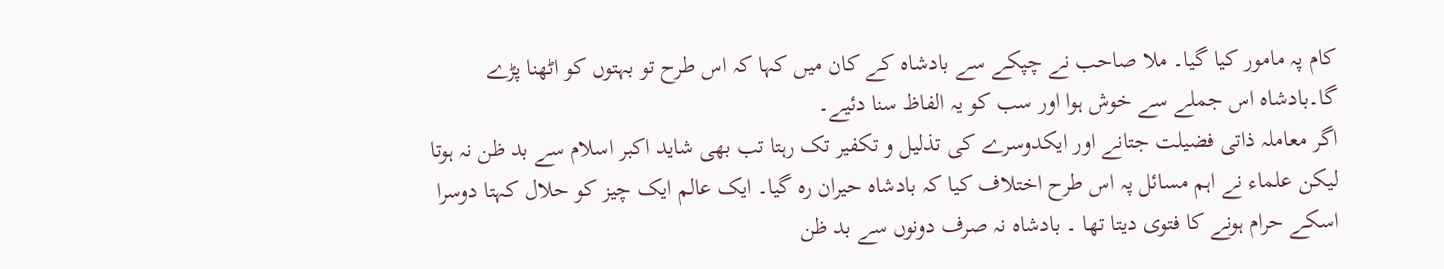کام پہ مامور کیا گیا۔ ملا صاحب نے چپکے سے بادشاہ کے کان میں کہا کہ اس طرح تو بہتوں کو اٹھنا پڑے گا۔بادشاہ اس جملے سے خوش ہوا اور سب کو یہ الفاظ سنا دئیے۔
اگر معاملہ ذاتی فضیلت جتانے اور ایکدوسرے کی تذلیل و تکفیر تک رہتا تب بھی شاید اکبر اسلام سے بد ظن نہ ہوتا لیکن علماء نے اہم مسائل پہ اس طرح اختلاف کیا کہ بادشاہ حیران رہ گیا۔ ایک عالم ایک چیز کو حلال کہتا دوسرا اسکے حرام ہونے کا فتوی دیتا تھا ۔ بادشاہ نہ صرف دونوں سے بد ظن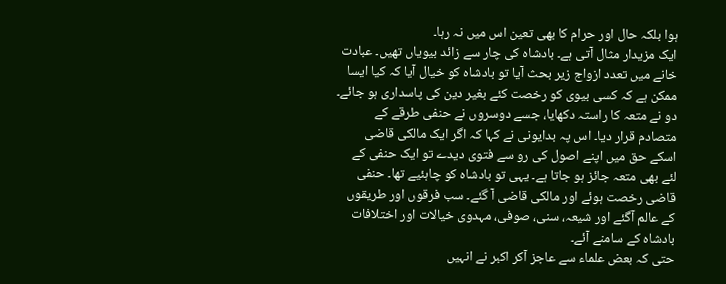ہوا بلکہ حال اور حرام کا بھی تعین اس میں نہ رہا۔
ایک مزیدار مثال آتی ہے۔ بادشاہ کی چار سے زائد بیویاں تھیں۔ عبادت خانے میں تعدد ازواج زیر بحث آیا تو بادشاہ کو خیال آیا کہ کیا ایسا ممکن ہے کہ کسی بیوی کو رخصت کئے بغیر دین کی پاسداری ہو جائے۔ دو نے متعہ کا راستہ دکھایا، جسے دوسروں نے حنفی طرقے کے متصادم قرار دیا۔ اس پہ بدایونی نے کہا کہ اگر ایک مالکی قاضی اسکے حق میں اپنے اصول کی رو سے فتوی دیدے تو ایک حنفی کے لئے بھی متعہ جائز ہو جاتا ہے۔ یہی تو بادشاہ کو چاہئیے تھا۔ حنفی قاضی رخصت ہوئے اور مالکی قاضی آ گئے۔ سب فرقوں اور طریقوں کے عالم آگئے اور شیعہ، سنی، صوفی، مہدوی خیالات اور اختلافات بادشاہ کے سامنے آئے۔
حتی کہ بعض علماء سے عاجز آکر اکبر نے انہیں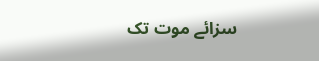سزائے موت تک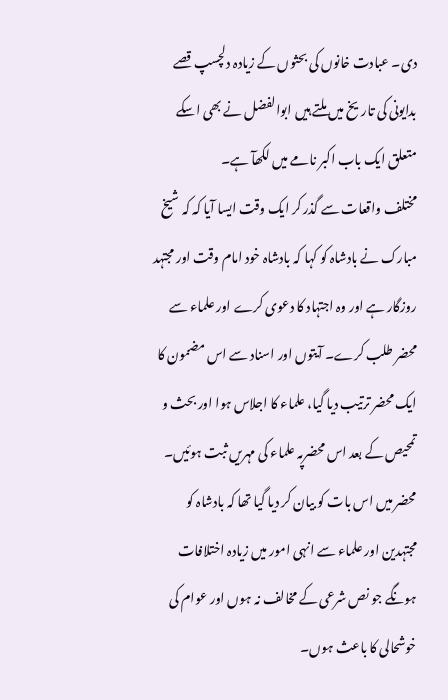دی۔ عبادت خانوں کی بحثوں کے زیادہ دلچسپ قصے بدایونی کی تاریخ میں ملتے ہیں ابوالفضل نے بھی اسکے متعلق ایک باب اکبر نامے میں لکھآ ہے۔
مختلف واقعات سے گذر کر ایک وقت ایسا آیا کہ کہ شیخ مبارک نے بادشاہ کو کہا کہ بادشاہ خود امام وقت اور مجتہد روزگار ہے اور وہ اجتہاد کا دعوی کرے اور علماء سے محضر طلب کرے۔ آیتوں اور اسناد سے اس مضمون کا ایک محضر ترتیب دیا گیا، علماء کا اجلاس ہوا اور بحث و تمحیص کے بعد اس محضرپہ علماء کی مہریں ثبت ہوئیں۔
محضر میں اس بات کو بیان کر دیا گیا تھا کہ بادشاہ کو مجتہدین اور علماء سے انہی امور میں زیادہ اختلافات ہونگے جو نص شرعی کے مخالف نہ ہوں اور عوام کی خوشحالی کا باعث ہوں۔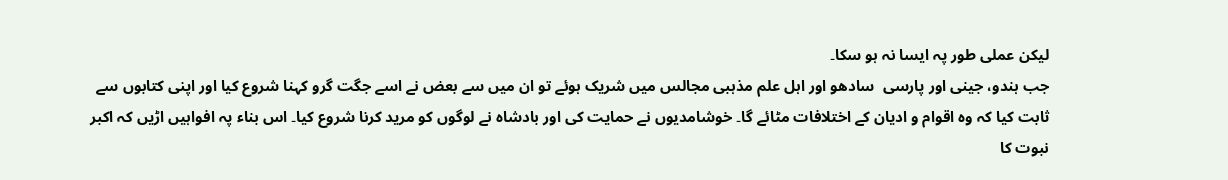لیکن عملی طور پہ ایسا نہ ہو سکا۔
جب ہندو، جینی اور پارسی  سادھو اور اہل علم مذہبی مجالس میں شریک ہوئے تو ان میں سے بعض نے اسے جگت گرو کہنا شروع کیا اور اپنی کتابوں سے ثابت کیا کہ وہ اقوام و ادیان کے اختلافات مٹائے گا۔ خوشامدیوں نے حمایت کی اور بادشاہ نے لوگوں کو مرید کرنا شروع کیا۔ اس بناء پہ افواہیں اڑیں کہ اکبر نبوت کا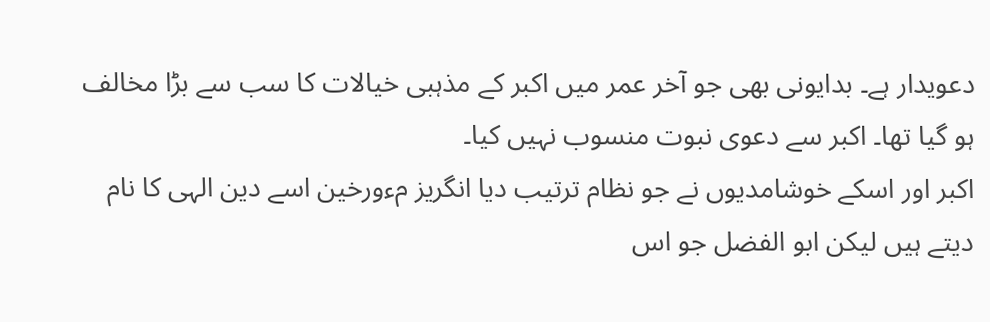دعویدار ہے۔ بدایونی بھی جو آخر عمر میں اکبر کے مذہبی خیالات کا سب سے بڑا مخالف ہو گیا تھا۔ اکبر سے دعوی نبوت منسوب نہیں کیا۔
اکبر اور اسکے خوشامدیوں نے جو نظام ترتیب دیا انگریز مءورخین اسے دین الہی کا نام دیتے ہیں لیکن ابو الفضل جو اس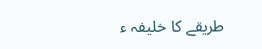طریقے کا خلیفہ ء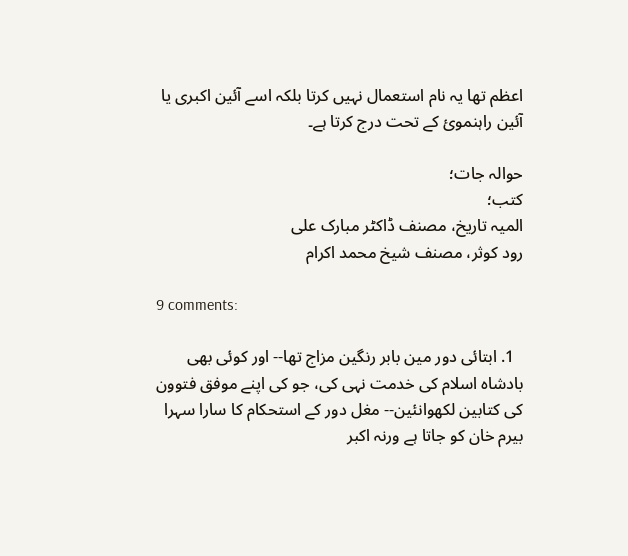اعظم تھا یہ نام استعمال نہیں کرتا بلکہ اسے آئین اکبری یا آئین راہنموئ کے تحت درج کرتا ہے۔

حوالہ جات؛
کتب؛
المیہ تاریخ، مصنف ڈاکٹر مبارک علی
رود کوثر، مصنف شیخ محمد اکرام

9 comments:

  1. ابتائی دور مین بابر رنگین مزاج تھا-- اور کوئی بھی بادشاہ اسلام کی خدمت نہی کی، جو کی اپنے موفق فتوون کی کتابین لکھوانئین-- مغل دور کے استحکام کا سارا سہرا بیرم خان کو جاتا ہے ورنہ اکبر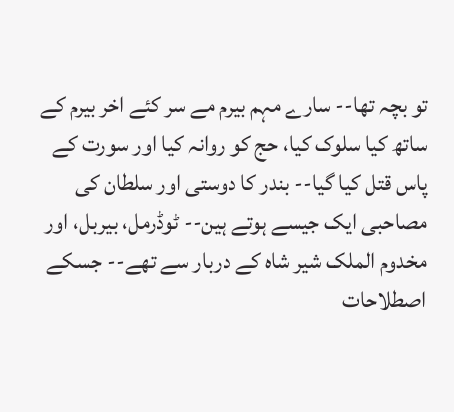تو بچہ تھا-- سارے مہم بیرم مے سر کئے اخر بیرم کے ساتھ کیا سلوک کیا، حج کو روانہ کیا اور سورت کے پاس قتل کیا گیا-- بندر کا دوستی اور سلطان کی مصاحبی ایک جیسے ہوتے ہین-- ٹوڈرمل، بیربل، اور مخدوم الملک شیر شاہ کے دربار سے تھے-- جسکے اصطلاحات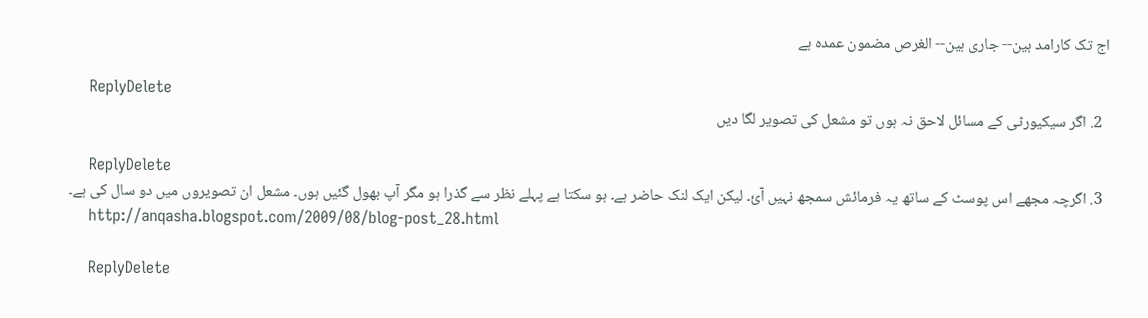اج تک کارامد ہین-- جاری ہین-- الغرص مضمون عمدہ ہے

    ReplyDelete
  2. اگر سيکيورٹی کے مسائل لاحق نہ ہوں تو مشعل کی تصوير لگا ديں

    ReplyDelete
  3. اگرچہ مجھے اس پوسٹ کے ساتھ یہ فرمائش سمجھ نہیں آئ۔ لیکن ایک لنک حاضر ہے۔ ہو سکتا ہے پہلے نظر سے گذرا ہو مگر آپ بھول گئیں ہوں۔ مشعل ان تصویروں میں دو سال کی ہے۔
    http://anqasha.blogspot.com/2009/08/blog-post_28.html

    ReplyDelete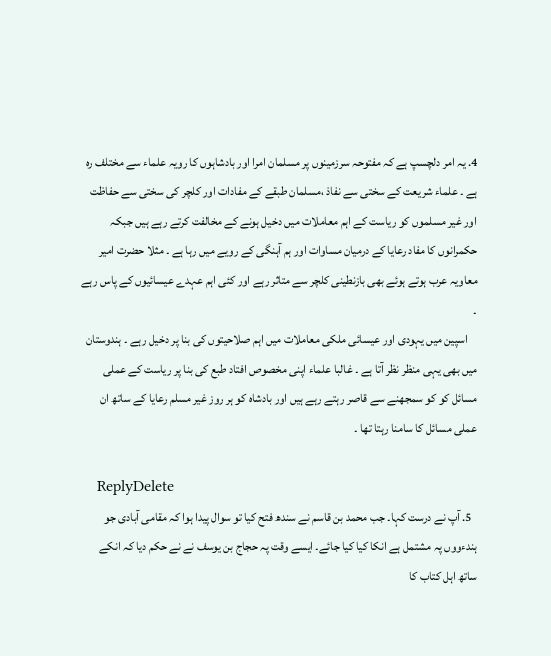4. یہ امر دلچسپ ہے کہ مفتوحہ سرزمینوں پر مسلمان امرا اور بادشاہوں کا رویہ علماء سے مختلف رہ ہے ۔ علماء شریعت کے سختی سے نفاذ ،مسلمان طبقے کے مفادات اور کلچر کی سختی سے حفاظت اور غیر مسلموں کو ریاست کے اہم معاملات میں دخیل ہونے کے مخالفت کرتے رہے ہیں جبکہ حکمرانوں کا مفاد رعایا کے درمیان مساوات اور ہم آہنگی کے رویے میں رہا ہے ۔ مثلا حضرت امیر معاویہ عرب ہوتے ہوئے بھی بازنطینی کلچر سے متاثر رہے اور کئی اہم عہدے عیسائیوں کے پاس رہے ۔
    اسپین میں یہودی اور عیسائی ملکی معاملات میں اہم صلاحیتوں کی بنا پر دخیل رہے ۔ ہندوستان میں بھی یہی منظر نظر آتا ہے ۔ غالبا علماء اپنی مخصوص افتاد طبع کی بنا پر ریاست کے عملی مسائل کو کو سمجھنے سے قاصر رہتے رہے ہیں اور بادشاہ کو ہر روز غیر مسلم رعایا کے ساتھ ان عملی مسائل کا سامنا رہتا تھا ۔

    ReplyDelete
  5. آپ نے درست کہا۔ جب محمد بن قاسم نے سندھ فتح کیا تو سوال پیدا ہوا کہ مقامی آبادی جو ہندءووں پہ مشتمل ہے انکا کیا کیا جائے۔ ایسے وقت پہ حجاج بن یوسف نے نے حکم دیا کہ انکے ساتھ اہل کتاب کا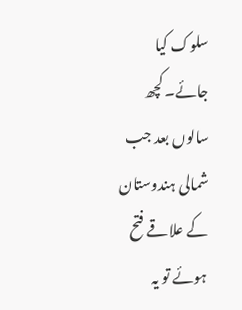سلوک کیا جائے۔ کچھ سالوں بعد جب شمالی ہندوستان کے علاقے فتح ہوئے تو یہ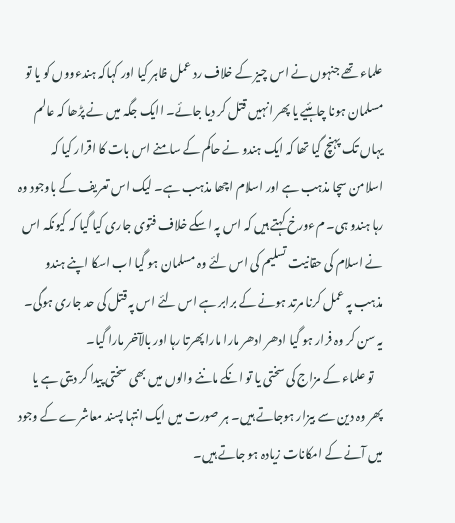علماء تھے جنہوں نے اس چیز کے خلاف رد عمل ظاہر کیا اور کہاکہ ہندءووں کو یا تو مسلمان ہونا چاہئیے یا پھر انہیں قتل کر دیا جائے۔ اایک جگہ میں نے پڑھا کہ عالم یہاں تک پہنچ گیا تھا کہ ایک ہندو نے حاکم کے سامنے اس بات کا اقرار کیا کہ اسلامن سچا مذہب ہے اور اسلام اچھا مذہب ہے۔ لیک اس تعریف کے باوجود وہ رہا ہندو ہی۔ مءورخ کہتے ہیں کہ اس پہ اسکے خلاف فتوی جاری کیا گیا کہ کیونکہ اس نے اسلام کی حقانیت تسلیم کی اس لئے وہ مسلمان ہو گیا اب اسکا اپنے ہندو مذہب پہ عمل کرنا مرتد ہونے کے برابر ہے اس لئے اس پہ قتل کی حد جاری ہوگی۔ یہ سن کر وہ فرار ہو گیا ادھر ادھر مارا مارا پھرتا رہا اور بالآخر مارا گیا۔
    تو علماء کے مزاج کی سختی یا تو انکے ماننے والوں میں بھی سختی پیدا کر دیتی ہے یا پھر وہ دین سے بیزار ہوجاتے ہیں۔ ہر صورت میں ایک انتہا پسند معاشرے کے وجود میں آنے کے امکانات زیادہ ہو جاتے ہیں۔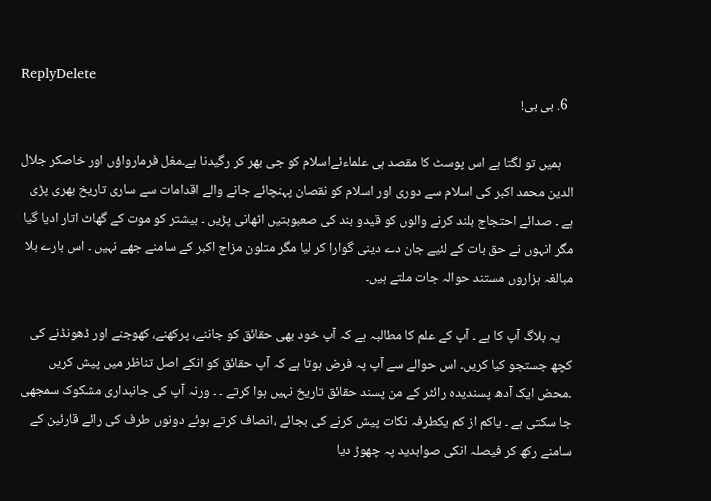ReplyDelete
  6. بی بی!

    ہمیں تو لگتا ہے اس پوسٹ کا مقصد ہی علماءئےاسلام کو جی بھر کر رگیدنا ہے۔مغل فرمارواؤں اور خاصکر جلال الدین محمد اکبر کی اسلام سے دوری اور اسلام کو نقصان پہنچائے جانے والے اقدامات سے ساری تاریخ بھری پڑی ہے ۔ صدائے احتجاج بلند کرنے والوں کو قیدو بند کی صعبوبتیں اٹھانی پڑیں ۔ بیشتر کو موت کے گھاٹ اتار ادیا گیا مگر انہوں نے حق بات کے لئیے جان دے دینی گوارا کر لیا مگر متلون مزاج اکبر کے سامنے جھے نہیں ۔ اس بارے بلا مبالغہ ہزاروں مستند حوالہ جات ملتے ہیں۔

    یہ بلاگ آپ کا ہے ۔ آپ کے علم کا مطالبہ ہے کہ آپ خود بھی حقائق کو جاننے، پرکھنے، کھوجنے اور ڈھونڈنے کی کچھ جستجو کیا کریں۔ اس حوالے سے آپ پہ فرض ہوتا ہے کہ آپ حقائق کو انکے اصل تناظر میں پیش کریں ۔محض ایک آدھ پسندیدہ رائٹر کے من پسند حقائق تاریخ نہیں ہوا کرتے ۔ ۔ ورنہ آپ کی جانبداری مشکوک سمجھی جا سکتی ہے ۔ یاکم از کم یکطرفہ نکات پیش کرنے کی بجائے ،انصاف کرتے ہوئے دونوں طرف کی رائے قارئین کے سامنے رکھ کر فیصلہ انکی صوابدید پہ چھوڑ دیا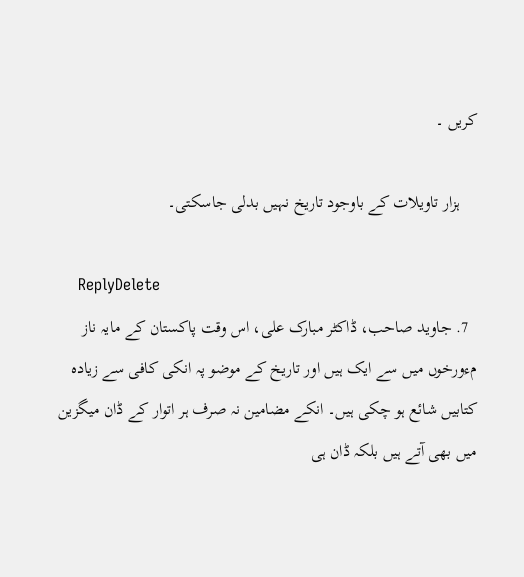کریں ۔

    ہزار تاویلات کے باوجود تاریخ نہیں بدلی جاسکتی۔

    ReplyDelete
  7. جاوید صاحب، ڈاکٹر مبارک علی، اس وقت پاکستان کے مایہ ناز مءورخوں میں سے ایک ہیں اور تاریخ کے موضو پہ انکی کافی سے زیادہ کتابیں شائع ہو چکی ہیں۔ انکے مضامین نہ صرف ہر اتوار کے ڈان میگزین میں بھی آتے ہیں بلکہ ڈان ہی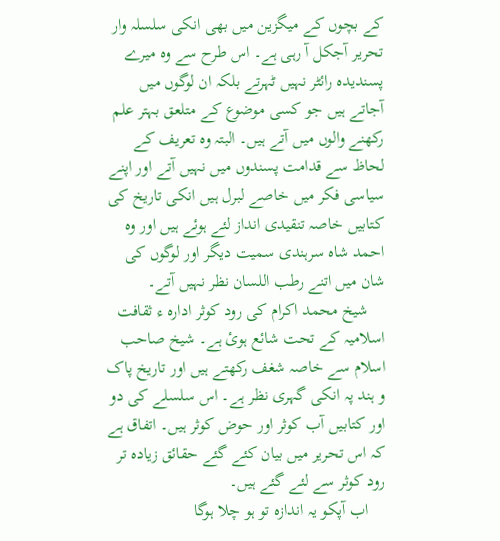کے بچوں کے میگزین میں بھی انکی سلسلہ وار تحریر آجکل آ رہی ہے۔ اس طرح سے وہ میرے پسندیدہ رائٹر نہیں ٹہرتے بلکہ ان لوگوں میں آجاتے ہیں جو کسی موضوع کے متلعق بہتر علم رکھنے والوں میں آتے ہیں۔ البتہ وہ تعریف کے لحاظ سے قدامت پسندوں میں نہیں آتے اور اپنے سیاسی فکر میں خاصے لبرل ہیں انکی تاریخ کی کتابیں خاصہ تنقیدی انداز لئے ہوئے ہیں اور وہ احمد شاہ سرہندی سمیت دیگر اور لوگوں کی شان میں اتنے رطب اللسان نظر نہیں آتے۔
    شیخ محمد اکرام کی رود کوثر ادارہ ء ثقافت اسلامیہ کے تحت شائع ہوئ ہے۔ شیخ صاحب اسلام سے خاصہ شغف رکھتے ہیں اور تاریخ پاک و ہند پہ انکی گہری نظر ہے۔ اس سلسلے کی دو اور کتابیں آب کوثر اور حوض کوثر ہیں۔ اتفاق ہے کہ اس تحریر میں بیان کئے گئے حقائق زیادہ تر رود کوثر سے لئے گئے ہیں۔
    اب آپکو یہ اندازہ تو ہو چلا ہوگا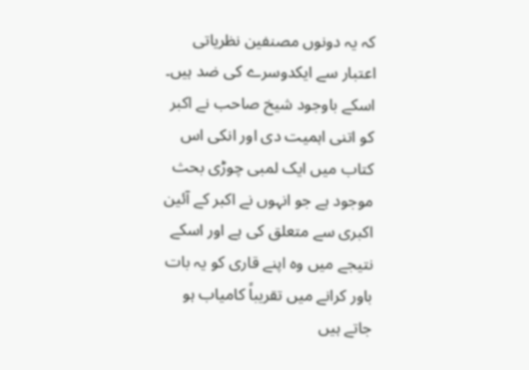کہ یہ دونوں مصنفین نظریاتی اعتبار سے ایکدوسرے کی ضد ہیں۔ اسکے باوجود شیخ صاحب نے اکبر کو اتنی اہمیت دی اور انکی اس کتاب میں ایک لمبی چوڑی بحث موجود ہے جو انہوں نے اکبر کے آئین اکبری سے متعلق کی ہے اور اسکے نتیجے میں وہ اپنے قاری کو یہ بات باور کرانے میں تقریباً کامیاب ہو جاتے ہیں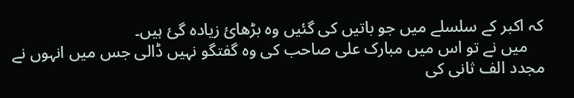کہ اکبر کے سلسلے میں جو باتیں کی گئیں وہ بڑھائ زیادہ گئ ہیں۔
    میں نے تو اس میں مبارک علی صاحب کی وہ گفتگو نہیں ڈالی جس میں انہوں نے مجدد الف ثانی کی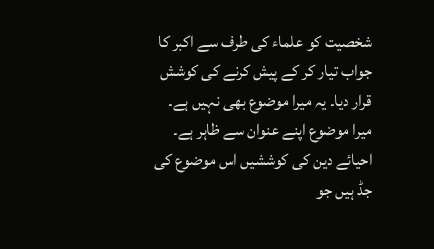شخصیت کو علماء کی طرف سے اکبر کا جواب تیار کر کے پیش کرنے کی کوشش قرار دیا۔ یہ میرا موضوع بھی نہیں ہے۔ میرا موضوع اپنے عنوان سے ظاہر ہے۔ احیائے دین کی کوششیں اس موضوع کی جڈ ہیں جو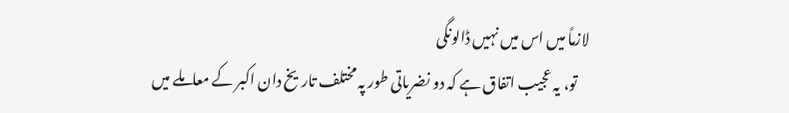لازماً میں اس میں نہیں ڈالونگی
    تو، یہ عجیب اتفاق ہے کہ دو نضریاتی طور پہ مختلف تاریخ دان اکبر کے معاملے میں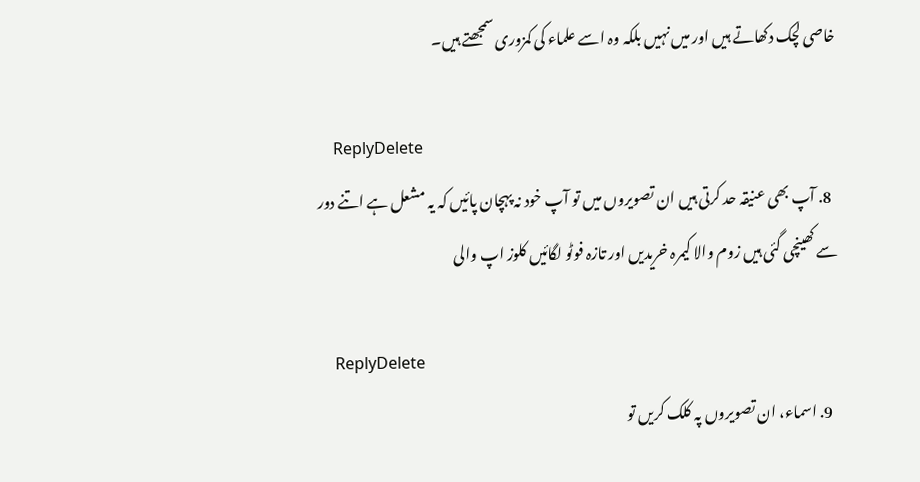خاصی لچک دکھاتے ہیں اور میں نہیں بلکہ وہ اسے علماء کی کمزوری سمجھتے ہیں۔

    ReplyDelete
  8. آپ بھی عنيقہ حد کرتی ہيں ان تصويروں ميں تو آپ خود نہ پہچان پائيں کہ يہ مشعل ہے اتنے دور سے کھينچی گئی ہيں زوم والا کيمرہ خريديں اور تازہ فوٹو لگائيں کلوز اپ والی

    ReplyDelete
  9. اسماء، ان تصویروں پہ کلک کریں تو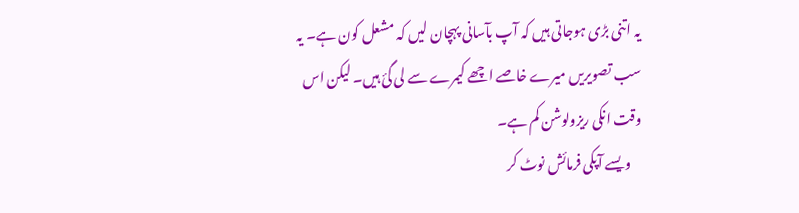یہ اتنی بڑی ہوجاتی ہیں کہ آپ بآسانی پہچان لیں کہ مشعل کون ہے۔ یہ سب تصویریں میرے خاصے اچھے کیمرے سے لی گئ ہیں۔ لیکن اس وقت انکی ریزولوشن کم ہے۔
    ویسے آپکی فرمائش نوٹ کر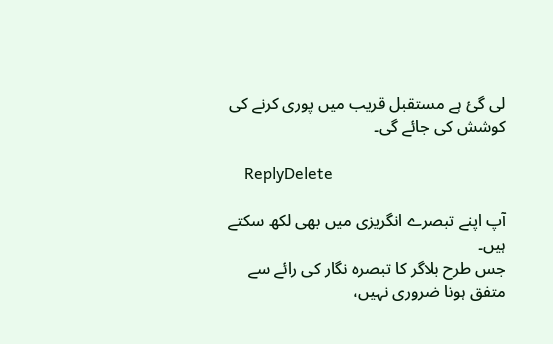لی گئ ہے مستقبل قریب میں پوری کرنے کی کوشش کی جائے گی۔

    ReplyDelete

آپ اپنے تبصرے انگریزی میں بھی لکھ سکتے ہیں۔
جس طرح بلاگر کا تبصرہ نگار کی رائے سے متفق ہونا ضروری نہیں،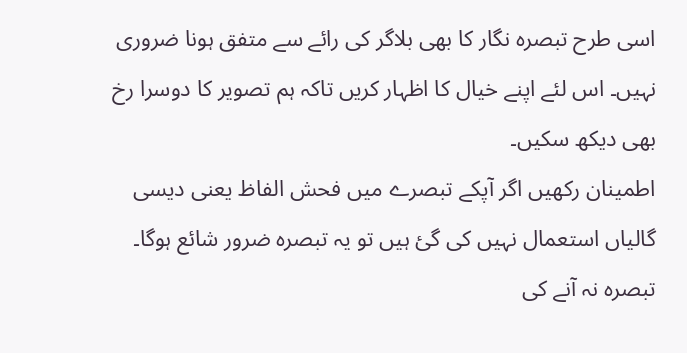اسی طرح تبصرہ نگار کا بھی بلاگر کی رائے سے متفق ہونا ضروری نہیں۔ اس لئے اپنے خیال کا اظہار کریں تاکہ ہم تصویر کا دوسرا رخ بھی دیکھ سکیں۔
اطمینان رکھیں اگر آپکے تبصرے میں فحش الفاظ یعنی دیسی گالیاں استعمال نہیں کی گئ ہیں تو یہ تبصرہ ضرور شائع ہوگا۔ تبصرہ نہ آنے کی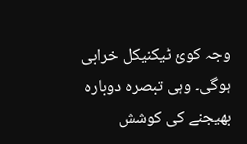وجہ کوئ ٹیکنیکل خرابی ہوگی۔ وہی تبصرہ دوبارہ بھیجنے کی کوشش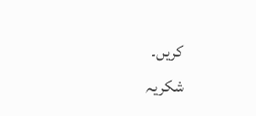کریں۔
شکریہ